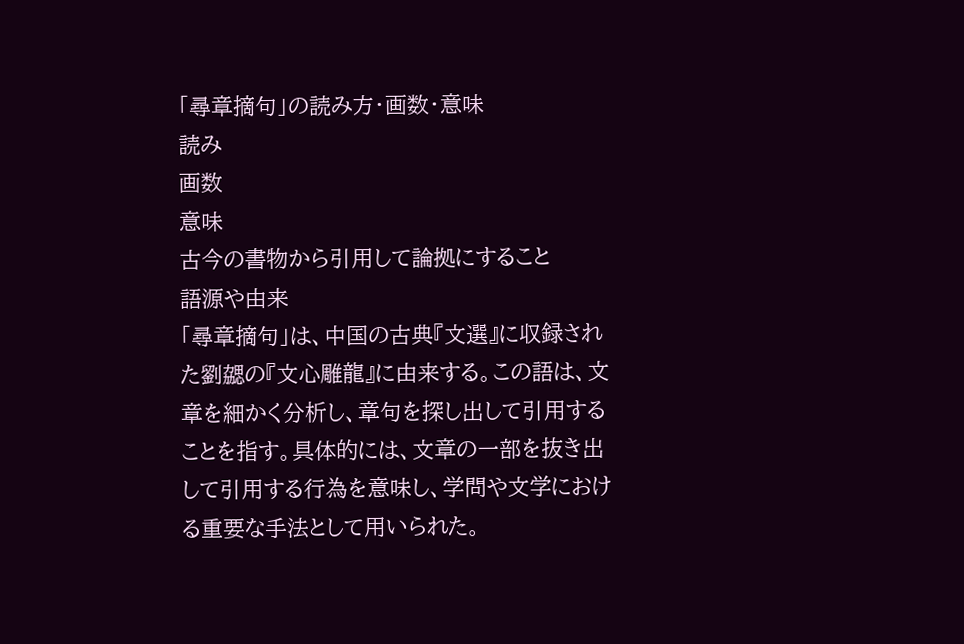「尋章摘句」の読み方・画数・意味
読み
画数
意味
古今の書物から引用して論拠にすること
語源や由来
「尋章摘句」は、中国の古典『文選』に収録された劉勰の『文心雕龍』に由来する。この語は、文章を細かく分析し、章句を探し出して引用することを指す。具体的には、文章の一部を抜き出して引用する行為を意味し、学問や文学における重要な手法として用いられた。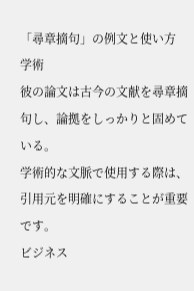「尋章摘句」の例文と使い方
学術
彼の論文は古今の文献を尋章摘句し、論拠をしっかりと固めている。
学術的な文脈で使用する際は、引用元を明確にすることが重要です。
ビジネス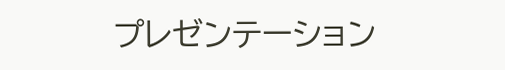プレゼンテーション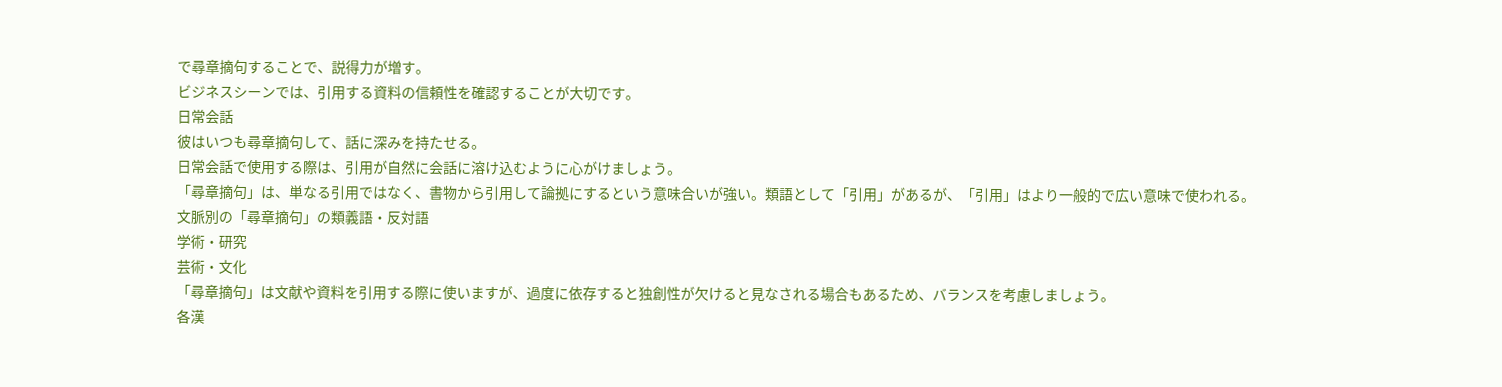で尋章摘句することで、説得力が増す。
ビジネスシーンでは、引用する資料の信頼性を確認することが大切です。
日常会話
彼はいつも尋章摘句して、話に深みを持たせる。
日常会話で使用する際は、引用が自然に会話に溶け込むように心がけましょう。
「尋章摘句」は、単なる引用ではなく、書物から引用して論拠にするという意味合いが強い。類語として「引用」があるが、「引用」はより一般的で広い意味で使われる。
文脈別の「尋章摘句」の類義語・反対語
学術・研究
芸術・文化
「尋章摘句」は文献や資料を引用する際に使いますが、過度に依存すると独創性が欠けると見なされる場合もあるため、バランスを考慮しましょう。
各漢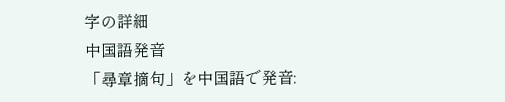字の詳細
中国語発音
「尋章摘句」を中国語で発音: